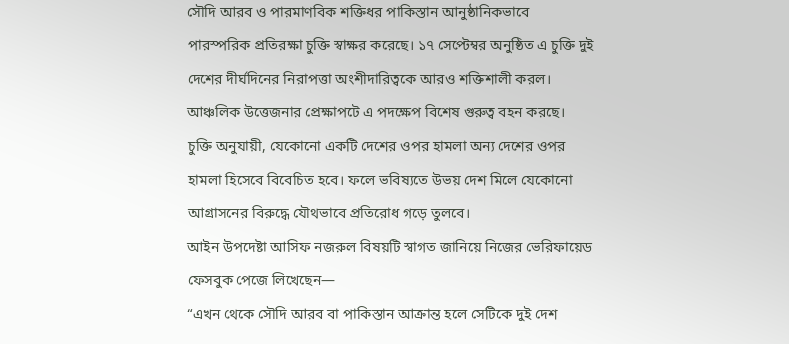সৌদি আরব ও পারমাণবিক শক্তিধর পাকিস্তান আনুষ্ঠানিকভাবে পারস্পরিক প্রতিরক্ষা চুক্তি স্বাক্ষর করেছে। ১৭ সেপ্টেম্বর অনুষ্ঠিত এ চুক্তি দুই দেশের দীর্ঘদিনের নিরাপত্তা অংশীদারিত্বকে আরও শক্তিশালী করল। আঞ্চলিক উত্তেজনার প্রেক্ষাপটে এ পদক্ষেপ বিশেষ গুরুত্ব বহন করছে।
চুক্তি অনুযায়ী, যেকোনো একটি দেশের ওপর হামলা অন্য দেশের ওপর হামলা হিসেবে বিবেচিত হবে। ফলে ভবিষ্যতে উভয় দেশ মিলে যেকোনো আগ্রাসনের বিরুদ্ধে যৌথভাবে প্রতিরোধ গড়ে তুলবে।
আইন উপদেষ্টা আসিফ নজরুল বিষয়টি স্বাগত জানিয়ে নিজের ভেরিফায়েড ফেসবুক পেজে লিখেছেন—
“এখন থেকে সৌদি আরব বা পাকিস্তান আক্রান্ত হলে সেটিকে দুই দেশ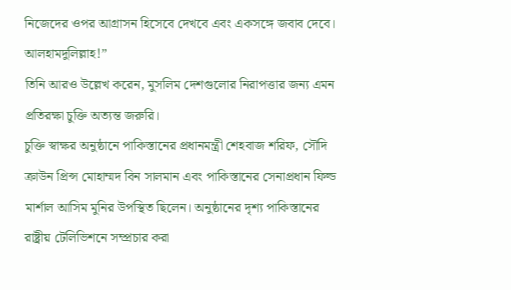নিজেদের ওপর আগ্রাসন হিসেবে দেখবে এবং একসঙ্গে জবাব দেবে। আলহামদুলিল্লাহ!”
তিনি আরও উল্লেখ করেন, মুসলিম দেশগুলোর নিরাপত্তার জন্য এমন প্রতিরক্ষা চুক্তি অত্যন্ত জরুরি।
চুক্তি স্বাক্ষর অনুষ্ঠানে পাকিস্তানের প্রধানমন্ত্রী শেহবাজ শরিফ, সৌদি ক্রাউন প্রিন্স মোহাম্মদ বিন সালমান এবং পাকিস্তানের সেনাপ্রধান ফিল্ড মার্শাল আসিম মুনির উপস্থিত ছিলেন। অনুষ্ঠানের দৃশ্য পাকিস্তানের রাষ্ট্রীয় টেলিভিশনে সম্প্রচার করা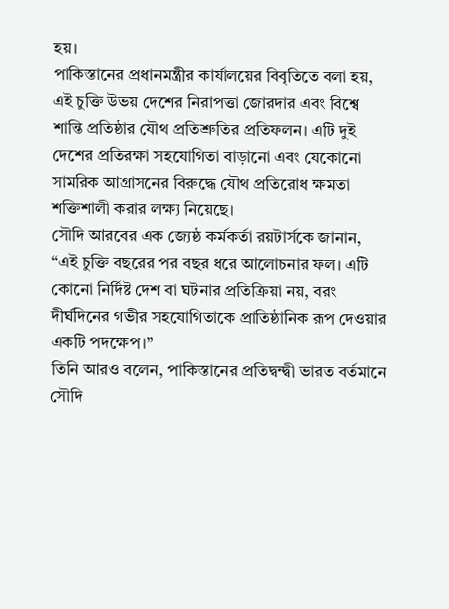হয়।
পাকিস্তানের প্রধানমন্ত্রীর কার্যালয়ের বিবৃতিতে বলা হয়, এই চুক্তি উভয় দেশের নিরাপত্তা জোরদার এবং বিশ্বে শান্তি প্রতিষ্ঠার যৌথ প্রতিশ্রুতির প্রতিফলন। এটি দুই দেশের প্রতিরক্ষা সহযোগিতা বাড়ানো এবং যেকোনো সামরিক আগ্রাসনের বিরুদ্ধে যৌথ প্রতিরোধ ক্ষমতা শক্তিশালী করার লক্ষ্য নিয়েছে।
সৌদি আরবের এক জ্যেষ্ঠ কর্মকর্তা রয়টার্সকে জানান, “এই চুক্তি বছরের পর বছর ধরে আলোচনার ফল। এটি কোনো নির্দিষ্ট দেশ বা ঘটনার প্রতিক্রিয়া নয়, বরং দীর্ঘদিনের গভীর সহযোগিতাকে প্রাতিষ্ঠানিক রূপ দেওয়ার একটি পদক্ষেপ।”
তিনি আরও বলেন, পাকিস্তানের প্রতিদ্বন্দ্বী ভারত বর্তমানে সৌদি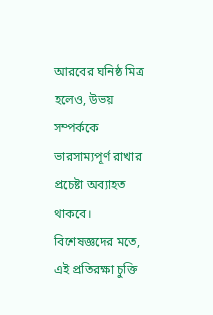আরবের ঘনিষ্ঠ মিত্র হলেও, উভয় সম্পর্ককে ভারসাম্যপূর্ণ রাখার প্রচেষ্টা অব্যাহত থাকবে।
বিশেষজ্ঞদের মতে, এই প্রতিরক্ষা চুক্তি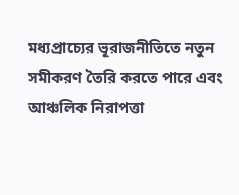মধ্যপ্রাচ্যের ভূরাজনীতিতে নতুন সমীকরণ তৈরি করতে পারে এবং আঞ্চলিক নিরাপত্তা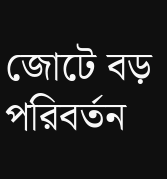জোটে বড় পরিবর্তন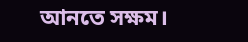আনতে সক্ষম।